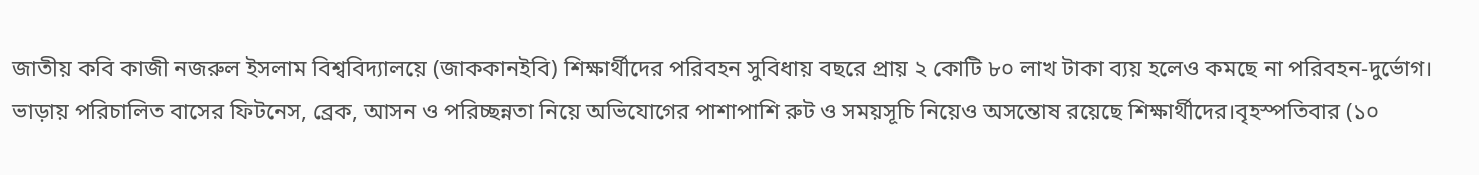জাতীয় কবি কাজী নজরুল ইসলাম বিশ্ববিদ্যালয়ে (জাককানইবি) শিক্ষার্থীদের পরিবহন সুবিধায় বছরে প্রায় ২ কোটি ৮০ লাখ টাকা ব্যয় হলেও কমছে না পরিবহন-দুর্ভোগ। ভাড়ায় পরিচালিত বাসের ফিটনেস, ব্রেক, আসন ও পরিচ্ছন্নতা নিয়ে অভিযোগের পাশাপাশি রুট ও সময়সূচি নিয়েও অসন্তোষ রয়েছে শিক্ষার্থীদের।বৃহস্পতিবার (১০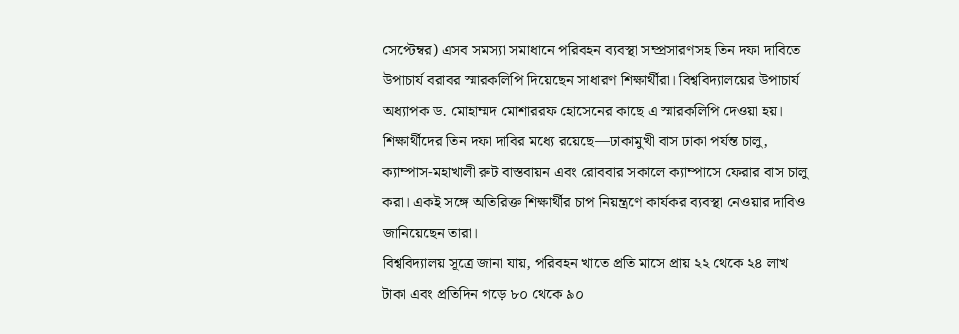সেপ্টেম্বর) এসব সমস্যা সমাধানে পরিবহন ব্যবস্থা সম্প্রসারণসহ তিন দফা দাবিতে উপাচার্য বরাবর স্মারকলিপি দিয়েছেন সাধারণ শিক্ষার্থীরা। বিশ্ববিদ্যালয়ের উপাচার্য অধ্যাপক ড. মোহাম্মদ মোশাররফ হোসেনের কাছে এ স্মারকলিপি দেওয়া হয়।
শিক্ষার্থীদের তিন দফা দাবির মধ্যে রয়েছে—ঢাকামুখী বাস ঢাকা পর্যন্ত চালু, ক্যাম্পাস-মহাখালী রুট বাস্তবায়ন এবং রোববার সকালে ক্যাম্পাসে ফেরার বাস চালু করা। একই সঙ্গে অতিরিক্ত শিক্ষার্থীর চাপ নিয়ন্ত্রণে কার্যকর ব্যবস্থা নেওয়ার দাবিও জানিয়েছেন তারা।
বিশ্ববিদ্যালয় সূত্রে জানা যায়, পরিবহন খাতে প্রতি মাসে প্রায় ২২ থেকে ২৪ লাখ টাকা এবং প্রতিদিন গড়ে ৮০ থেকে ৯০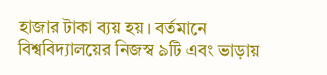হাজার টাকা ব্যয় হয়। বর্তমানে বিশ্ববিদ্যালয়ের নিজস্ব ৯টি এবং ভাড়ায়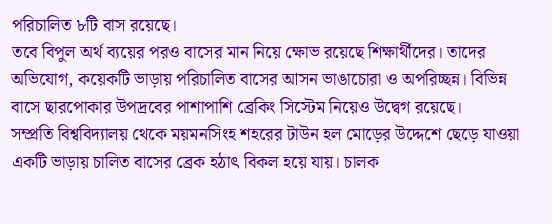পরিচালিত ৮টি বাস রয়েছে।
তবে বিপুল অর্থ ব্যয়ের পরও বাসের মান নিয়ে ক্ষোভ রয়েছে শিক্ষার্থীদের। তাদের অভিযোগ, কয়েকটি ভাড়ায় পরিচালিত বাসের আসন ভাঙাচোরা ও অপরিচ্ছন্ন। বিভিন্ন বাসে ছারপোকার উপদ্রবের পাশাপাশি ব্রেকিং সিস্টেম নিয়েও উদ্বেগ রয়েছে।
সম্প্রতি বিশ্ববিদ্যালয় থেকে ময়মনসিংহ শহরের টাউন হল মোড়ের উদ্দেশে ছেড়ে যাওয়া একটি ভাড়ায় চালিত বাসের ব্রেক হঠাৎ বিকল হয়ে যায়। চালক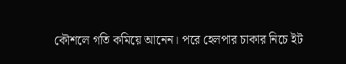কৌশলে গতি কমিয়ে আনেন। পরে হেলপার চাকার নিচে ইট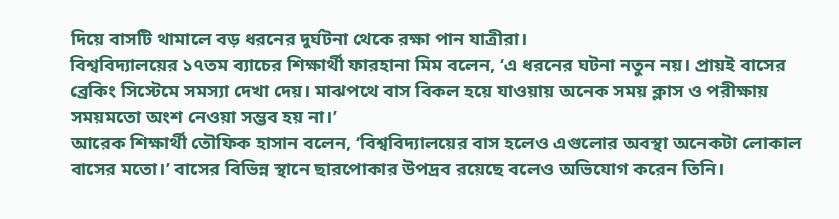দিয়ে বাসটি থামালে বড় ধরনের দুর্ঘটনা থেকে রক্ষা পান যাত্রীরা।
বিশ্ববিদ্যালয়ের ১৭তম ব্যাচের শিক্ষার্থী ফারহানা মিম বলেন, ‘এ ধরনের ঘটনা নতুন নয়। প্রায়ই বাসের ব্রেকিং সিস্টেমে সমস্যা দেখা দেয়। মাঝপথে বাস বিকল হয়ে যাওয়ায় অনেক সময় ক্লাস ও পরীক্ষায় সময়মতো অংশ নেওয়া সম্ভব হয় না।’
আরেক শিক্ষার্থী তৌফিক হাসান বলেন, ‘বিশ্ববিদ্যালয়ের বাস হলেও এগুলোর অবস্থা অনেকটা লোকাল বাসের মতো।’ বাসের বিভিন্ন স্থানে ছারপোকার উপদ্রব রয়েছে বলেও অভিযোগ করেন তিনি।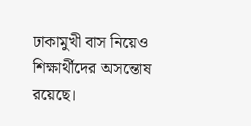ঢাকামুখী বাস নিয়েও শিক্ষার্থীদের অসন্তোষ রয়েছে।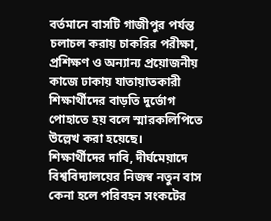বর্তমানে বাসটি গাজীপুর পর্যন্ত চলাচল করায় চাকরির পরীক্ষা, প্রশিক্ষণ ও অন্যান্য প্রয়োজনীয় কাজে ঢাকায় যাতায়াতকারী শিক্ষার্থীদের বাড়তি দুর্ভোগ পোহাতে হয় বলে স্মারকলিপিতে উল্লেখ করা হয়েছে।
শিক্ষার্থীদের দাবি, দীর্ঘমেয়াদে বিশ্ববিদ্যালয়ের নিজস্ব নতুন বাস কেনা হলে পরিবহন সংকটের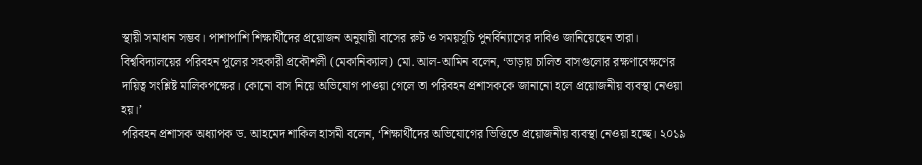স্থায়ী সমাধান সম্ভব। পাশাপাশি শিক্ষার্থীদের প্রয়োজন অনুযায়ী বাসের রুট ও সময়সূচি পুনর্বিন্যাসের দাবিও জানিয়েছেন তারা।
বিশ্ববিদ্যালয়ের পরিবহন পুলের সহকারী প্রকৌশলী (মেকানিক্যাল) মো. আল-আমিন বলেন, ‘ভাড়ায় চালিত বাসগুলোর রক্ষণাবেক্ষণের দায়িত্ব সংশ্লিষ্ট মালিকপক্ষের। কোনো বাস নিয়ে অভিযোগ পাওয়া গেলে তা পরিবহন প্রশাসককে জানানো হলে প্রয়োজনীয় ব্যবস্থা নেওয়া হয়।’
পরিবহন প্রশাসক অধ্যাপক ড. আহমেদ শাকিল হাসমী বলেন, ‘শিক্ষার্থীদের অভিযোগের ভিত্তিতে প্রয়োজনীয় ব্যবস্থা নেওয়া হচ্ছে। ২০১৯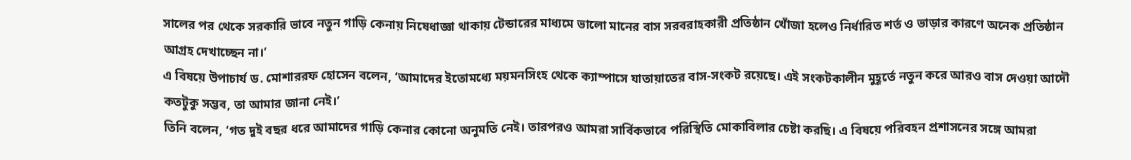সালের পর থেকে সরকারি ভাবে নতুন গাড়ি কেনায় নিষেধাজ্ঞা থাকায় টেন্ডারের মাধ্যমে ভালো মানের বাস সরবরাহকারী প্রতিষ্ঠান খোঁজা হলেও নির্ধারিত শর্ত ও ভাড়ার কারণে অনেক প্রতিষ্ঠান আগ্রহ দেখাচ্ছেন না।’
এ বিষয়ে উপাচার্য ড. মোশাররফ হোসেন বলেন, ‘আমাদের ইতোমধ্যে ময়মনসিংহ থেকে ক্যাম্পাসে যাতায়াতের বাস-সংকট রয়েছে। এই সংকটকালীন মুহূর্তে নতুন করে আরও বাস দেওয়া আদৌ কতটুকু সম্ভব, তা আমার জানা নেই।’
তিনি বলেন, ‘গত দুই বছর ধরে আমাদের গাড়ি কেনার কোনো অনুমতি নেই। তারপরও আমরা সার্বিকভাবে পরিস্থিতি মোকাবিলার চেষ্টা করছি। এ বিষয়ে পরিবহন প্রশাসনের সঙ্গে আমরা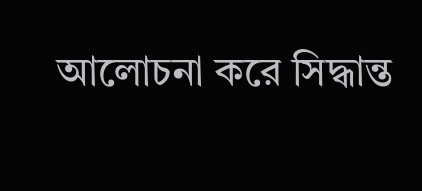আলোচনা করে সিদ্ধান্ত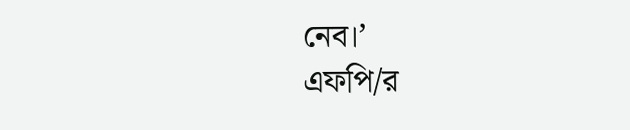নেব।’
এফপি/র